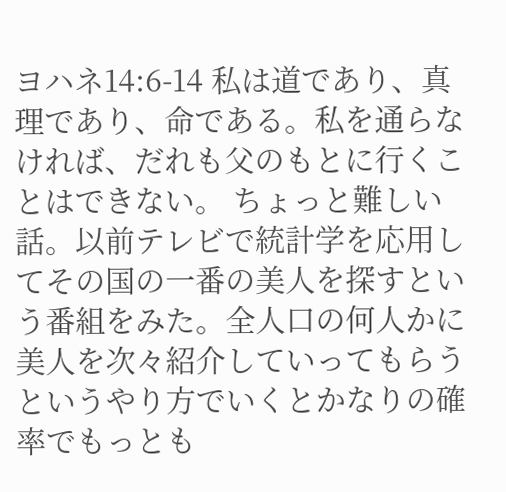ヨハネ14:6-14 私は道であり、真理であり、命である。私を通らなければ、だれも父のもとに行くことはできない。 ちょっと難しい話。以前テレビで統計学を応用してその国の一番の美人を探すという番組をみた。全人口の何人かに美人を次々紹介していってもらうというやり方でいくとかなりの確率でもっとも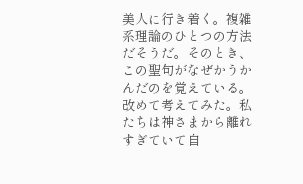美人に行き着く。複雑系理論のひとつの方法だそうだ。そのとき、この聖句がなぜかうかんだのを覚えている。改めて考えてみた。私たちは神さまから離れすぎていて自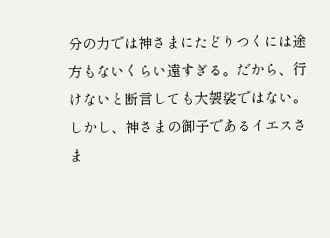分の力では神さまにたどりつくには途方もないくらい遠すぎる。だから、行けないと断言しても大袈裟ではない。しかし、神さまの御子であるイエスさま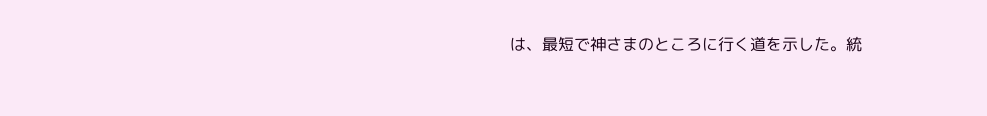は、最短で神さまのところに行く道を示した。統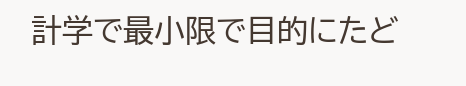計学で最小限で目的にたど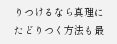りつけるなら真理にたどりつく方法も最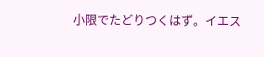小限でたどりつくはず。イエス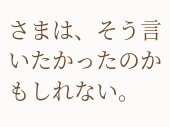さまは、そう言いたかったのかもしれない。